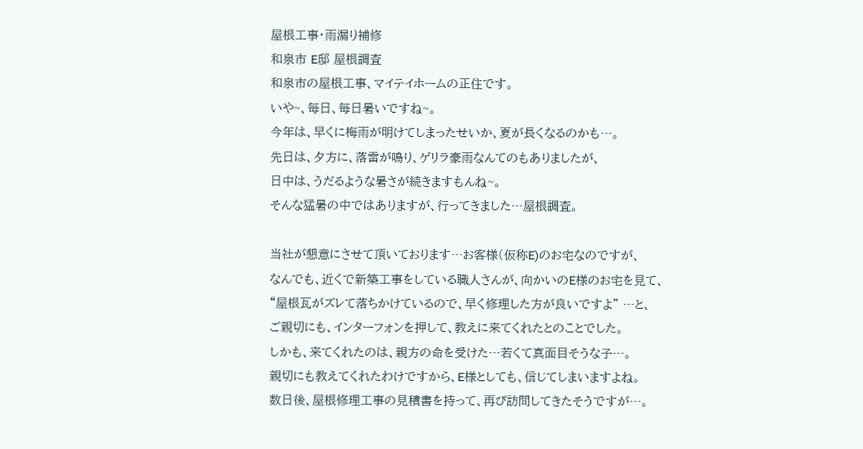屋根工事・雨漏り補修
和泉市 E邸 屋根調査
和泉市の屋根工事、マイテイホームの正住です。
いや~、毎日、毎日暑いですね~。
今年は、早くに梅雨が明けてしまったせいか、夏が長くなるのかも…。
先日は、夕方に、落雷が鳴り、ゲリラ豪雨なんてのもありましたが、
日中は、うだるような暑さが続きますもんね~。
そんな猛暑の中ではありますが、行ってきました…屋根調査。

当社が懇意にさせて頂いております…お客様(仮称E)のお宅なのですが、
なんでも、近くで新築工事をしている職人さんが、向かいのE様のお宅を見て、
“屋根瓦がズレて落ちかけているので、早く修理した方が良いですよ” …と、
ご親切にも、インターフォンを押して、教えに来てくれたとのことでした。
しかも、来てくれたのは、親方の命を受けた…若くて真面目そうな子…。
親切にも教えてくれたわけですから、E様としても、信じてしまいますよね。
数日後、屋根修理工事の見積書を持って、再び訪問してきたそうですが…。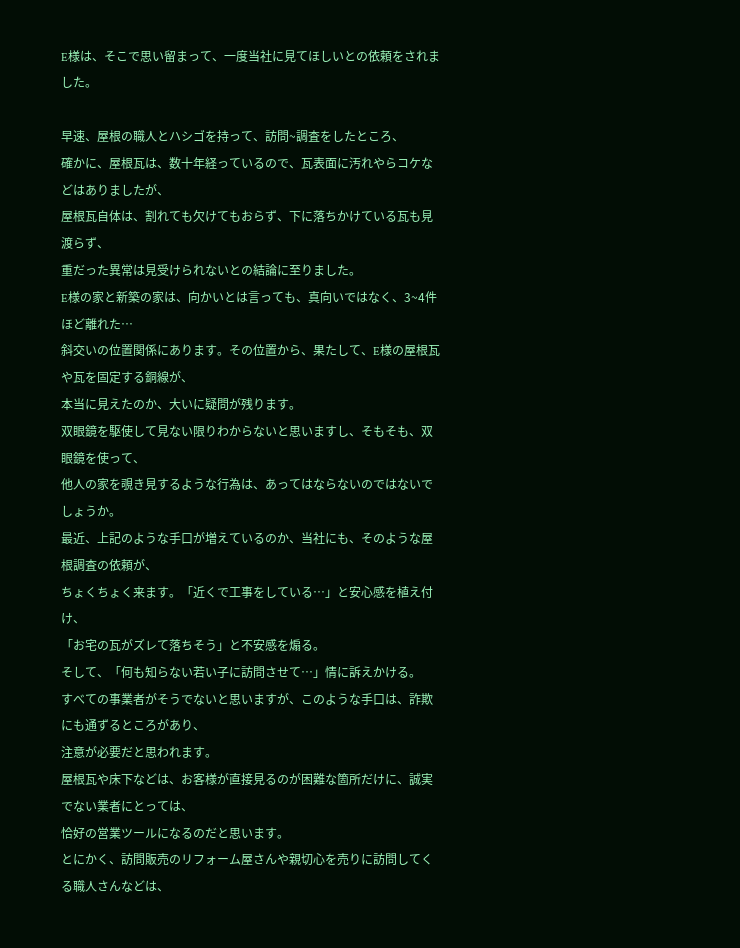E様は、そこで思い留まって、一度当社に見てほしいとの依頼をされました。

早速、屋根の職人とハシゴを持って、訪問~調査をしたところ、
確かに、屋根瓦は、数十年経っているので、瓦表面に汚れやらコケなどはありましたが、
屋根瓦自体は、割れても欠けてもおらず、下に落ちかけている瓦も見渡らず、
重だった異常は見受けられないとの結論に至りました。
E様の家と新築の家は、向かいとは言っても、真向いではなく、3~4件ほど離れた…
斜交いの位置関係にあります。その位置から、果たして、E様の屋根瓦や瓦を固定する銅線が、
本当に見えたのか、大いに疑問が残ります。
双眼鏡を駆使して見ない限りわからないと思いますし、そもそも、双眼鏡を使って、
他人の家を覗き見するような行為は、あってはならないのではないでしょうか。
最近、上記のような手口が増えているのか、当社にも、そのような屋根調査の依頼が、
ちょくちょく来ます。「近くで工事をしている…」と安心感を植え付け、
「お宅の瓦がズレて落ちそう」と不安感を煽る。
そして、「何も知らない若い子に訪問させて…」情に訴えかける。
すべての事業者がそうでないと思いますが、このような手口は、詐欺にも通ずるところがあり、
注意が必要だと思われます。
屋根瓦や床下などは、お客様が直接見るのが困難な箇所だけに、誠実でない業者にとっては、
恰好の営業ツールになるのだと思います。
とにかく、訪問販売のリフォーム屋さんや親切心を売りに訪問してくる職人さんなどは、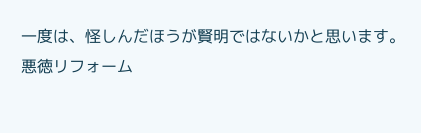一度は、怪しんだほうが賢明ではないかと思います。
悪徳リフォーム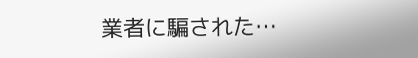業者に騙された…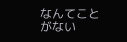なんてことがない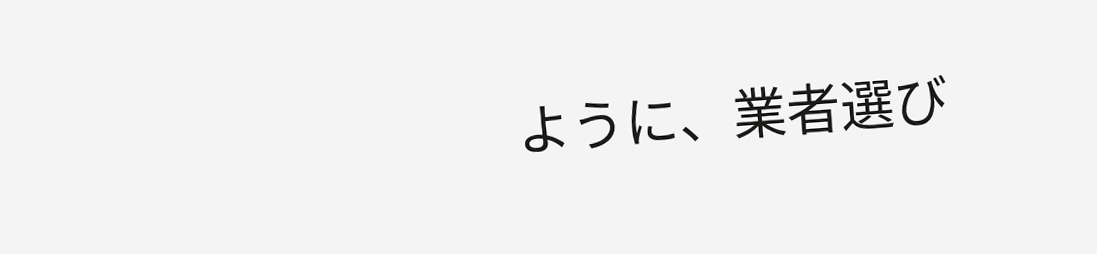ように、業者選び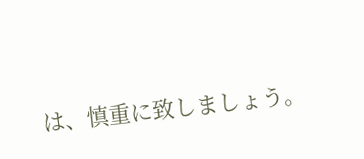は、慎重に致しましょう。